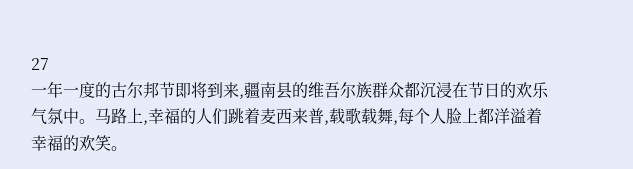27
一年一度的古尔邦节即将到来,疆南县的维吾尔族群众都沉浸在节日的欢乐气氛中。马路上,幸福的人们跳着麦西来普,载歌载舞,每个人脸上都洋溢着幸福的欢笑。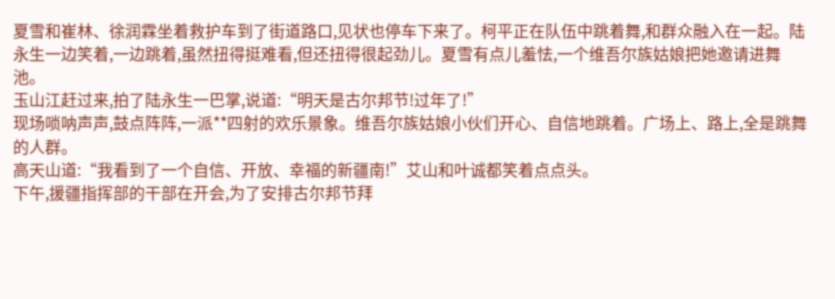夏雪和崔林、徐润霖坐着救护车到了街道路口,见状也停车下来了。柯平正在队伍中跳着舞,和群众融入在一起。陆永生一边笑着,一边跳着,虽然扭得挺难看,但还扭得很起劲儿。夏雪有点儿羞怯,一个维吾尔族姑娘把她邀请进舞池。
玉山江赶过来,拍了陆永生一巴掌,说道:“明天是古尔邦节!过年了!”
现场唢呐声声,鼓点阵阵,一派**四射的欢乐景象。维吾尔族姑娘小伙们开心、自信地跳着。广场上、路上,全是跳舞的人群。
高天山道:“我看到了一个自信、开放、幸福的新疆南!”艾山和叶诚都笑着点点头。
下午,援疆指挥部的干部在开会,为了安排古尔邦节拜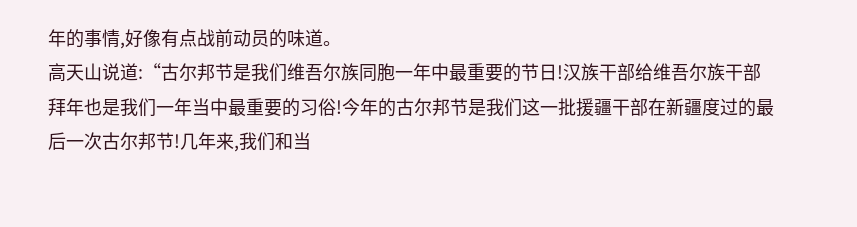年的事情,好像有点战前动员的味道。
高天山说道:“古尔邦节是我们维吾尔族同胞一年中最重要的节日!汉族干部给维吾尔族干部拜年也是我们一年当中最重要的习俗!今年的古尔邦节是我们这一批援疆干部在新疆度过的最后一次古尔邦节!几年来,我们和当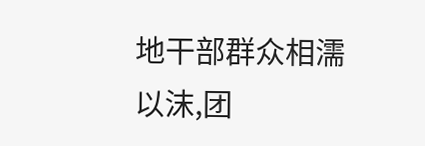地干部群众相濡以沫,团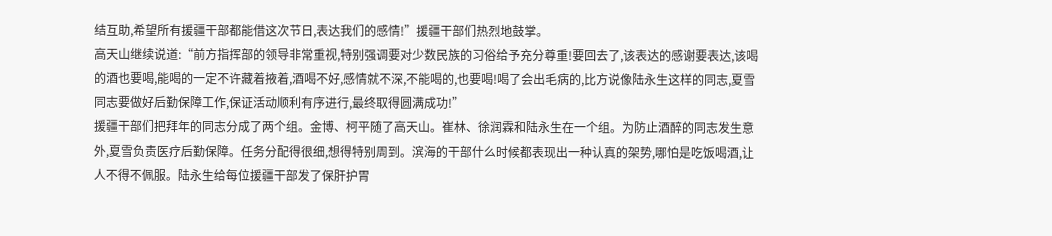结互助,希望所有援疆干部都能借这次节日,表达我们的感情!”援疆干部们热烈地鼓掌。
高天山继续说道:“前方指挥部的领导非常重视,特别强调要对少数民族的习俗给予充分尊重!要回去了,该表达的感谢要表达,该喝的酒也要喝,能喝的一定不许藏着掖着,酒喝不好,感情就不深,不能喝的,也要喝!喝了会出毛病的,比方说像陆永生这样的同志,夏雪同志要做好后勤保障工作,保证活动顺利有序进行,最终取得圆满成功!”
援疆干部们把拜年的同志分成了两个组。金博、柯平随了高天山。崔林、徐润霖和陆永生在一个组。为防止酒醉的同志发生意外,夏雪负责医疗后勤保障。任务分配得很细,想得特别周到。滨海的干部什么时候都表现出一种认真的架势,哪怕是吃饭喝酒,让人不得不佩服。陆永生给每位援疆干部发了保肝护胃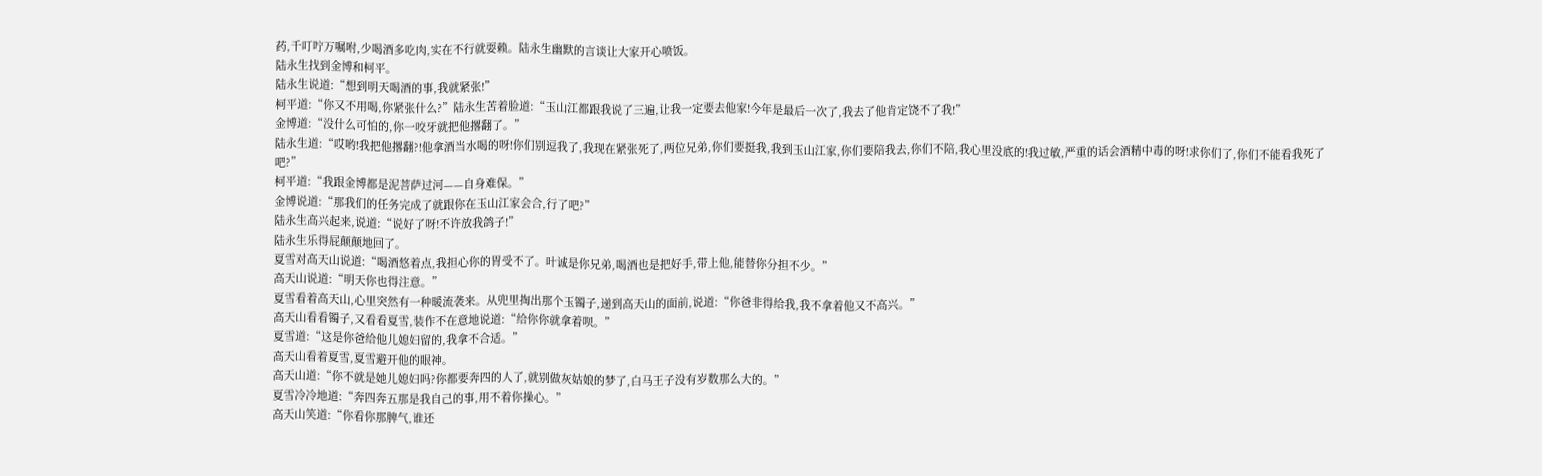药,千叮咛万嘱咐,少喝酒多吃肉,实在不行就耍赖。陆永生幽默的言谈让大家开心喷饭。
陆永生找到金博和柯平。
陆永生说道:“想到明天喝酒的事,我就紧张!”
柯平道:“你又不用喝,你紧张什么?”陆永生苦着脸道:“玉山江都跟我说了三遍,让我一定要去他家!今年是最后一次了,我去了他肯定饶不了我!”
金博道:“没什么可怕的,你一咬牙就把他撂翻了。”
陆永生道:“哎哟!我把他撂翻?!他拿酒当水喝的呀!你们别逗我了,我现在紧张死了,两位兄弟,你们要挺我,我到玉山江家,你们要陪我去,你们不陪,我心里没底的!我过敏,严重的话会酒精中毒的呀!求你们了,你们不能看我死了吧?”
柯平道:“我跟金博都是泥菩萨过河——自身难保。”
金博说道:“那我们的任务完成了就跟你在玉山江家会合,行了吧?”
陆永生高兴起来,说道:“说好了呀!不许放我鸽子!”
陆永生乐得屁颠颠地回了。
夏雪对高天山说道:“喝酒悠着点,我担心你的胃受不了。叶诚是你兄弟,喝酒也是把好手,带上他,能替你分担不少。”
高天山说道:“明天你也得注意。”
夏雪看着高天山,心里突然有一种暖流袭来。从兜里掏出那个玉镯子,递到高天山的面前,说道:“你爸非得给我,我不拿着他又不高兴。”
高天山看看镯子,又看看夏雪,装作不在意地说道:“给你你就拿着呗。”
夏雪道:“这是你爸给他儿媳妇留的,我拿不合适。”
高天山看着夏雪,夏雪避开他的眼神。
高天山道:“你不就是她儿媳妇吗?你都要奔四的人了,就别做灰姑娘的梦了,白马王子没有岁数那么大的。”
夏雪冷冷地道:“奔四奔五那是我自己的事,用不着你操心。”
高天山笑道:“你看你那脾气,谁还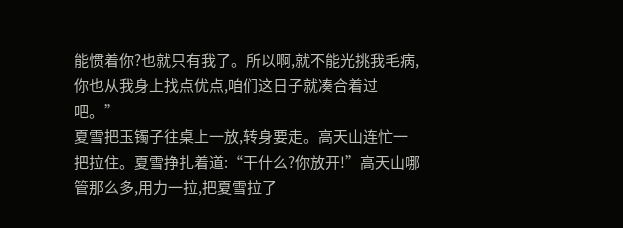能惯着你?也就只有我了。所以啊,就不能光挑我毛病,你也从我身上找点优点,咱们这日子就凑合着过吧。”
夏雪把玉镯子往桌上一放,转身要走。高天山连忙一把拉住。夏雪挣扎着道:“干什么?你放开!”高天山哪管那么多,用力一拉,把夏雪拉了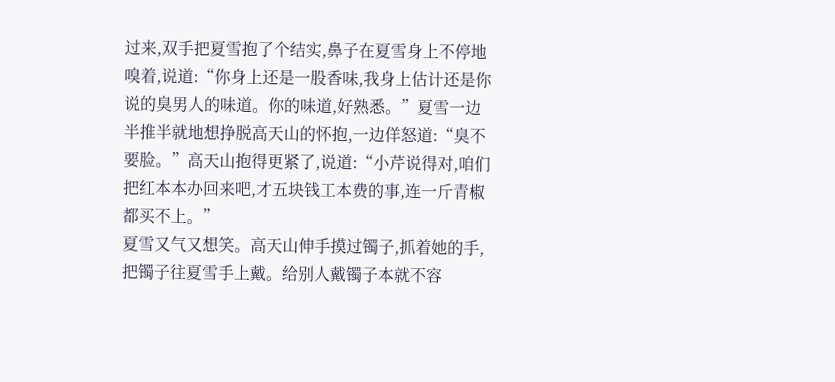过来,双手把夏雪抱了个结实,鼻子在夏雪身上不停地嗅着,说道:“你身上还是一股香味,我身上估计还是你说的臭男人的味道。你的味道,好熟悉。”夏雪一边半推半就地想挣脱高天山的怀抱,一边佯怒道:“臭不要脸。”高天山抱得更紧了,说道:“小芹说得对,咱们把红本本办回来吧,才五块钱工本费的事,连一斤青椒都买不上。”
夏雪又气又想笑。高天山伸手摸过镯子,抓着她的手,把镯子往夏雪手上戴。给别人戴镯子本就不容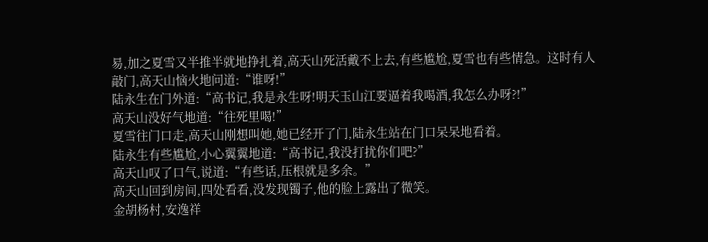易,加之夏雪又半推半就地挣扎着,高天山死活戴不上去,有些尴尬,夏雪也有些情急。这时有人敲门,高天山恼火地问道:“谁呀!”
陆永生在门外道:“高书记,我是永生呀!明天玉山江要逼着我喝酒,我怎么办呀?!”
高天山没好气地道:“往死里喝!”
夏雪往门口走,高天山刚想叫她,她已经开了门,陆永生站在门口呆呆地看着。
陆永生有些尴尬,小心翼翼地道:“高书记,我没打扰你们吧?”
高天山叹了口气,说道:“有些话,压根就是多余。”
高天山回到房间,四处看看,没发现镯子,他的脸上露出了微笑。
金胡杨村,安逸祥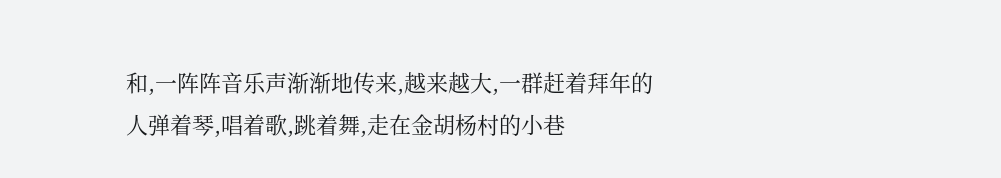和,一阵阵音乐声渐渐地传来,越来越大,一群赶着拜年的人弹着琴,唱着歌,跳着舞,走在金胡杨村的小巷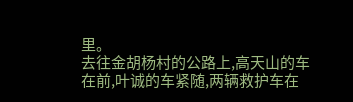里。
去往金胡杨村的公路上,高天山的车在前,叶诚的车紧随,两辆救护车在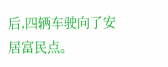后,四辆车驶向了安居富民点。